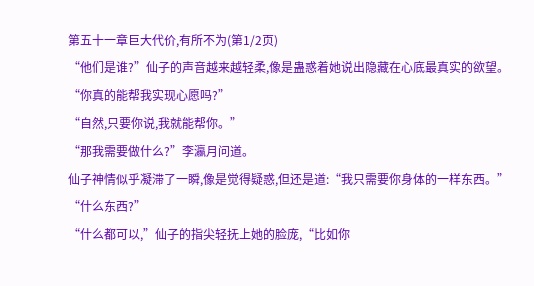第五十一章巨大代价,有所不为(第1/2页)
“他们是谁?”仙子的声音越来越轻柔,像是蛊惑着她说出隐藏在心底最真实的欲望。
“你真的能帮我实现心愿吗?”
“自然,只要你说,我就能帮你。”
“那我需要做什么?”李瀛月问道。
仙子神情似乎凝滞了一瞬,像是觉得疑惑,但还是道:“我只需要你身体的一样东西。”
“什么东西?”
“什么都可以,”仙子的指尖轻抚上她的脸庞,“比如你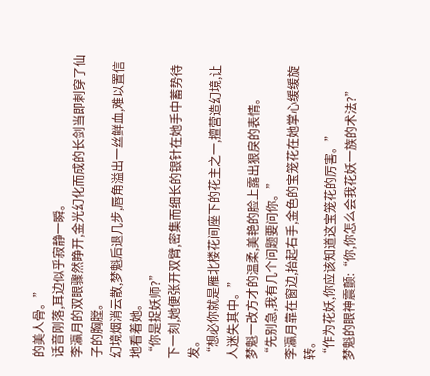的美人骨。”
话音刚落,耳边似乎寂静一瞬。
李瀛月的双眼骤然睁开,金光幻化而成的长剑当即刺穿了仙子的胸膛。
幻境烟消云散,梦魁后退几步,唇角溢出一丝鲜血,难以置信地看着她。
“你是捉妖师?”
下一刻,她便张开双臂,密集而细长的银针在她手中蓄势待发。
“想必你就是雁北楼花间座下的花主之一,擅营造幻境,让人迷失其中。”
梦魁一改方才的温柔,美艳的脸上露出狠戾的表情。
“先别急,我有几个问题要问你。”
李瀛月靠在窗边,抬起右手,金色的宝笼花在她掌心缓缓旋转。
“作为花妖,你应该知道这宝笼花的厉害。”
梦魁的眼神震颤:“你,你怎么会我花妖一族的术法?”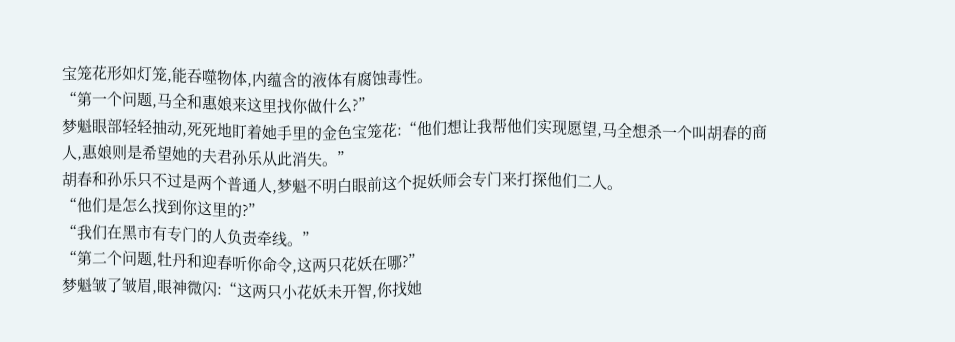宝笼花形如灯笼,能吞噬物体,内蕴含的液体有腐蚀毒性。
“第一个问题,马全和惠娘来这里找你做什么?”
梦魁眼部轻轻抽动,死死地盯着她手里的金色宝笼花:“他们想让我帮他们实现愿望,马全想杀一个叫胡春的商人,惠娘则是希望她的夫君孙乐从此消失。”
胡春和孙乐只不过是两个普通人,梦魁不明白眼前这个捉妖师会专门来打探他们二人。
“他们是怎么找到你这里的?”
“我们在黑市有专门的人负责牵线。”
“第二个问题,牡丹和迎春听你命令,这两只花妖在哪?”
梦魁皱了皱眉,眼神微闪:“这两只小花妖未开智,你找她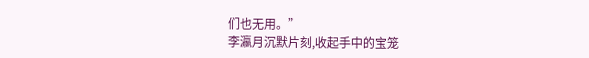们也无用。”
李瀛月沉默片刻,收起手中的宝笼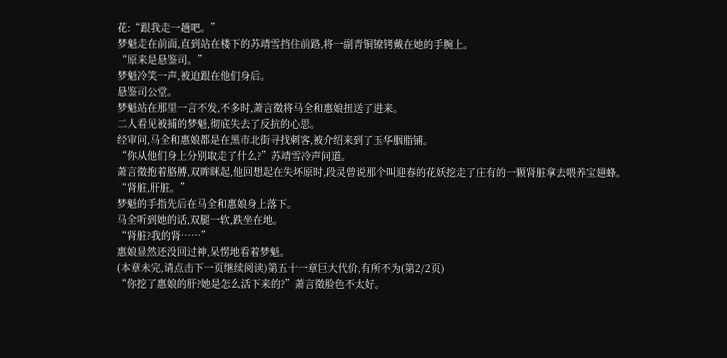花:“跟我走一趟吧。”
梦魁走在前面,直到站在楼下的苏靖雪挡住前路,将一副青铜镣铐戴在她的手腕上。
“原来是悬鉴司。”
梦魁冷笑一声,被迫跟在他们身后。
悬鉴司公堂。
梦魁站在那里一言不发,不多时,萧言徵将马全和惠娘扭送了进来。
二人看见被捕的梦魁,彻底失去了反抗的心思。
经审问,马全和惠娘都是在黑市北街寻找刺客,被介绍来到了玉华胭脂铺。
“你从他们身上分别取走了什么?”苏靖雪冷声问道。
萧言徵抱着胳膊,双眸眯起,他回想起在失坏原时,段灵曾说那个叫迎春的花妖挖走了庄有的一颗肾脏拿去喂养宝翅蜂。
“肾脏,肝脏。”
梦魁的手指先后在马全和惠娘身上落下。
马全听到她的话,双腿一软,跌坐在地。
“肾脏?我的肾……”
惠娘显然还没回过神,呆愣地看着梦魁。
(本章未完,请点击下一页继续阅读)第五十一章巨大代价,有所不为(第2/2页)
“你挖了惠娘的肝?她是怎么活下来的?”萧言徵脸色不太好。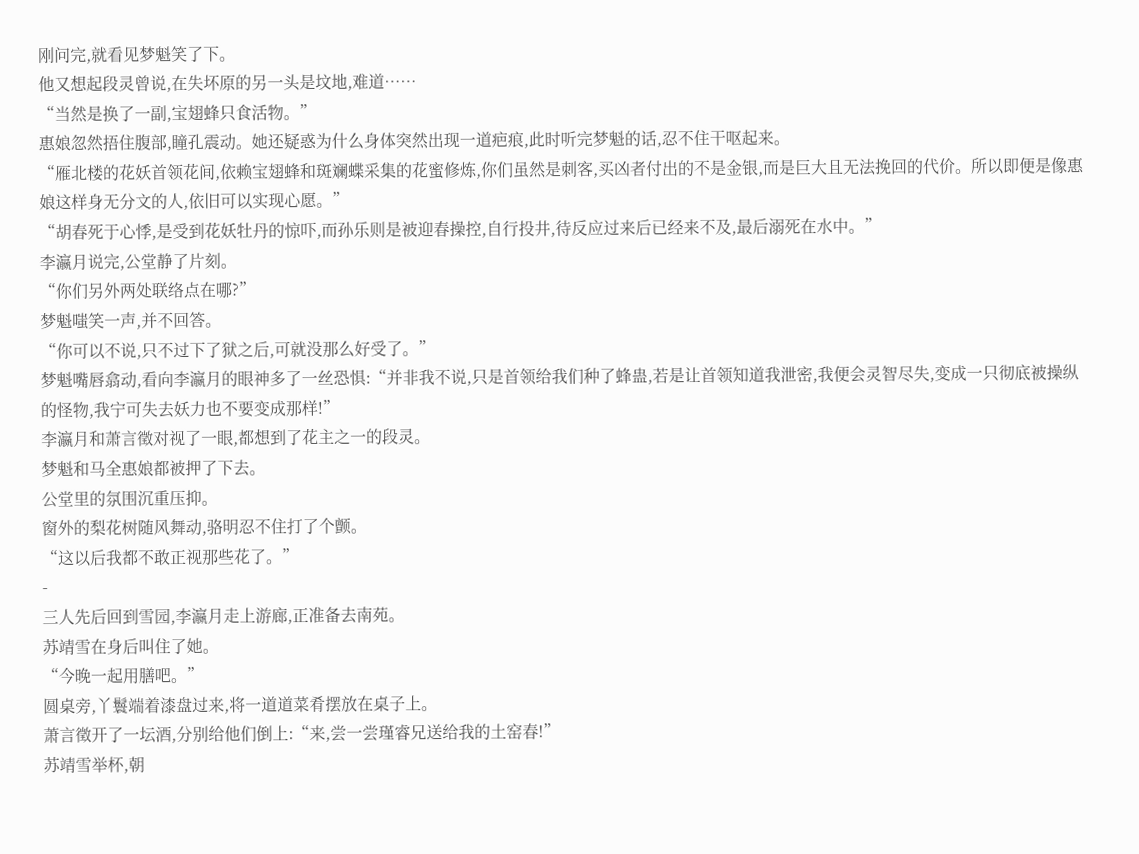刚问完,就看见梦魁笑了下。
他又想起段灵曾说,在失坏原的另一头是坟地,难道……
“当然是换了一副,宝翅蜂只食活物。”
惠娘忽然捂住腹部,瞳孔震动。她还疑惑为什么身体突然出现一道疤痕,此时听完梦魁的话,忍不住干呕起来。
“雁北楼的花妖首领花间,依赖宝翅蜂和斑斓蝶采集的花蜜修炼,你们虽然是刺客,买凶者付出的不是金银,而是巨大且无法挽回的代价。所以即便是像惠娘这样身无分文的人,依旧可以实现心愿。”
“胡春死于心悸,是受到花妖牡丹的惊吓,而孙乐则是被迎春操控,自行投井,待反应过来后已经来不及,最后溺死在水中。”
李瀛月说完,公堂静了片刻。
“你们另外两处联络点在哪?”
梦魁嗤笑一声,并不回答。
“你可以不说,只不过下了狱之后,可就没那么好受了。”
梦魁嘴唇翕动,看向李瀛月的眼神多了一丝恐惧:“并非我不说,只是首领给我们种了蜂蛊,若是让首领知道我泄密,我便会灵智尽失,变成一只彻底被操纵的怪物,我宁可失去妖力也不要变成那样!”
李瀛月和萧言徵对视了一眼,都想到了花主之一的段灵。
梦魁和马全惠娘都被押了下去。
公堂里的氛围沉重压抑。
窗外的梨花树随风舞动,骆明忍不住打了个颤。
“这以后我都不敢正视那些花了。”
-
三人先后回到雪园,李瀛月走上游廊,正准备去南苑。
苏靖雪在身后叫住了她。
“今晚一起用膳吧。”
圆桌旁,丫鬟端着漆盘过来,将一道道菜肴摆放在桌子上。
萧言徵开了一坛酒,分别给他们倒上:“来,尝一尝瑾睿兄送给我的土窑春!”
苏靖雪举杯,朝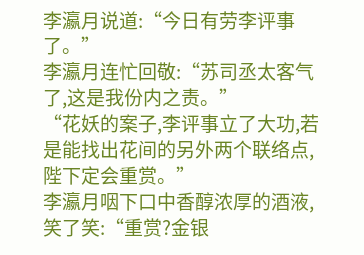李瀛月说道:“今日有劳李评事了。”
李瀛月连忙回敬:“苏司丞太客气了,这是我份内之责。”
“花妖的案子,李评事立了大功,若是能找出花间的另外两个联络点,陛下定会重赏。”
李瀛月咽下口中香醇浓厚的酒液,笑了笑:“重赏?金银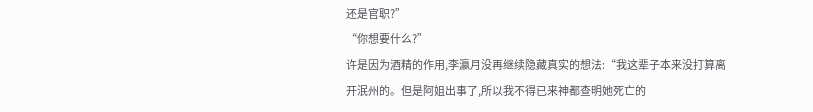还是官职?”
“你想要什么?”
许是因为酒精的作用,李瀛月没再继续隐藏真实的想法:“我这辈子本来没打算离开泯州的。但是阿姐出事了,所以我不得已来神都查明她死亡的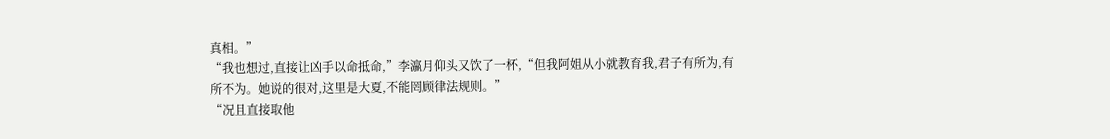真相。”
“我也想过,直接让凶手以命抵命,”李瀛月仰头又饮了一杯,“但我阿姐从小就教育我,君子有所为,有所不为。她说的很对,这里是大夏,不能罔顾律法规则。”
“况且直接取他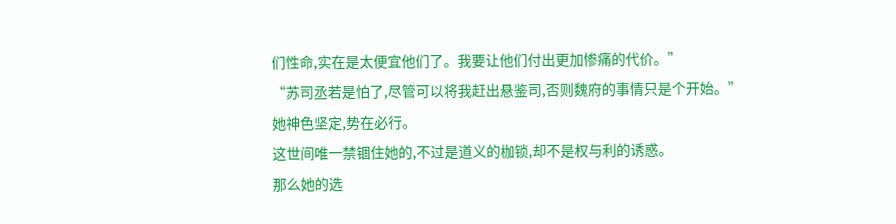们性命,实在是太便宜他们了。我要让他们付出更加惨痛的代价。”
“苏司丞若是怕了,尽管可以将我赶出悬鉴司,否则魏府的事情只是个开始。”
她神色坚定,势在必行。
这世间唯一禁锢住她的,不过是道义的枷锁,却不是权与利的诱惑。
那么她的选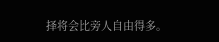择将会比旁人自由得多。